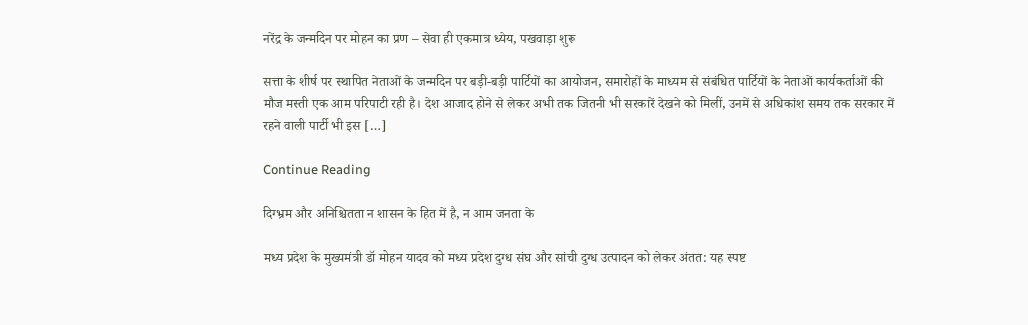नरेंद्र के जन्मदिन पर मोहन का प्रण – सेवा ही एकमात्र ध्येय, पखवाड़ा शुरू

सत्ता के शीर्ष पर स्थापित नेताओं के जन्मदिन पर बड़ी-बड़ी पार्टियों का आयोजन, समारोहों के माध्यम से संबंधित पार्टियों के नेताओं कार्यकर्ताओं की मौज मस्ती एक आम परिपाटी रही है। देश आजाद होने से लेकर अभी तक जितनी भी सरकारें देखने को मिलीं, उनमें से अधिकांश समय तक सरकार में रहने वाली पार्टी भी इस […]

Continue Reading

दिग्भ्रम और अनिश्चितता न शासन के हित में है, न आम जनता के

मध्य प्रदेश के मुख्यमंत्री डॉ मोहन यादव को मध्य प्रदेश दुग्ध संघ और सांची दुग्ध उत्पादन को लेकर अंतत: यह स्पष्ट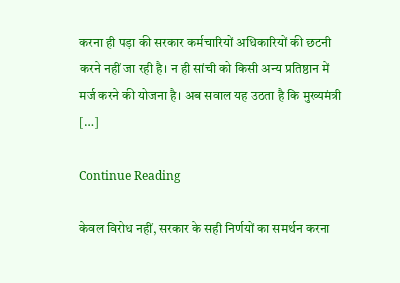करना ही पड़ा की सरकार कर्मचारियों अधिकारियों की छटनी करने नहीं जा रही है। न ही सांची को किसी अन्य प्रतिष्ठान में मर्ज करने की योजना है। अब सवाल यह उठता है कि मुख्यमंत्री […]

Continue Reading

केवल विरोध नहीं, सरकार के सही निर्णयों का समर्थन करना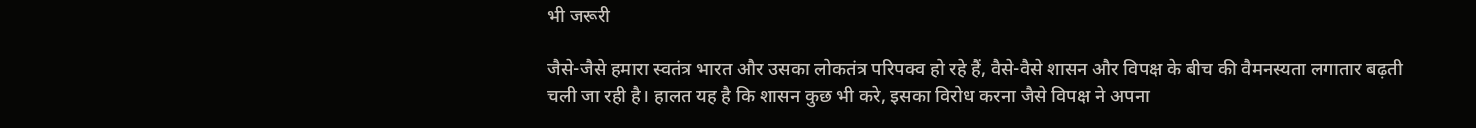भी जरूरी

जैसे-जैसे हमारा स्वतंत्र भारत और उसका लोकतंत्र परिपक्व हो रहे हैं, वैसे-वैसे शासन और विपक्ष के बीच की वैमनस्यता लगातार बढ़ती चली जा रही है। हालत यह है कि शासन कुछ भी करे, इसका विरोध करना जैसे विपक्ष ने अपना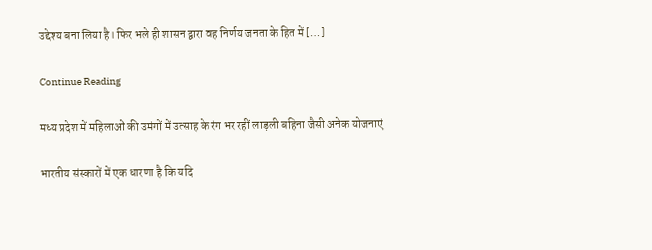उद्देश्य बना लिया है। फिर भले ही शासन द्वारा वह निर्णय जनता के हित में […]

Continue Reading

मध्य प्रदेश में महिलाओं की उमंगों में उत्साह के रंग भर रहीं लाड़ली बहिना जैसी अनेक योजनाएं

भारतीय संस्कारों में एक धारणा है कि यदि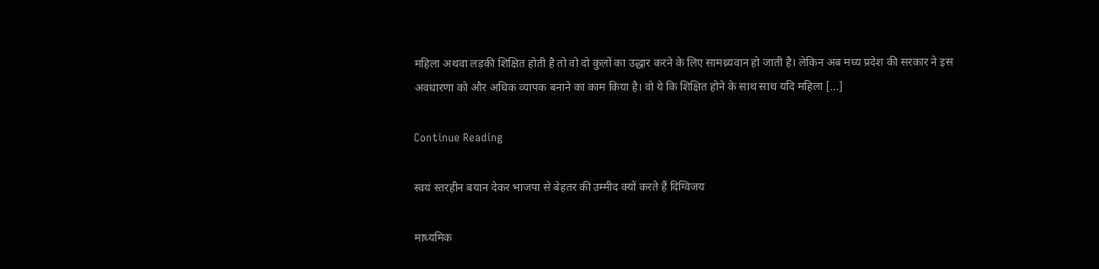महिला अथवा लड़की शिक्षित होती है तो वो दो कुलों का उद्धार करने के लिए सामथ्र्यवान हो जाती है। लेकिन अब मध्य प्रदेश की सरकार ने इस अवधारणा को और अधिक व्यापक बनाने का काम किया है। वो ये कि शिक्षित होने के साथ साथ यदि महिला […]

Continue Reading

स्वयं स्तरहीन बयान देकर भाजपा से बेहतर की उम्मीद क्यों करते हैं दिग्विजय

माध्यमिक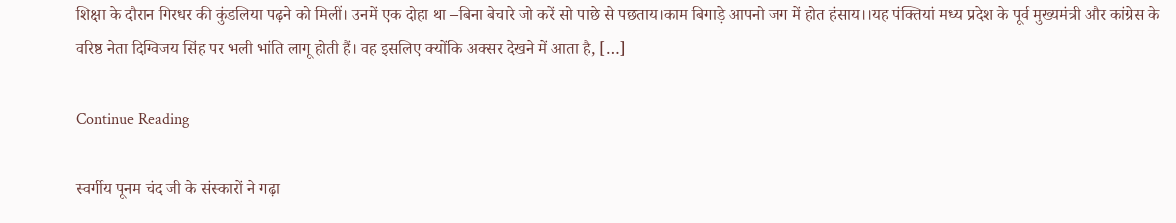शिक्षा के दौरान गिरधर की कुंडलिया पढ़ने को मिलीं। उनमें एक दोहा था –बिना बेचारे जो करें सो पाछे से पछताय।काम बिगाड़े आपनो जग में होत हंसाय।।यह पंक्तियां मध्य प्रदेश के पूर्व मुख्यमंत्री और कांग्रेस के वरिष्ठ नेता दिग्विजय सिंह पर भली भांति लागू होती हैं। वह इसलिए क्योंकि अक्सर देखने में आता है, […]

Continue Reading

स्वर्गीय पूनम चंद जी के संस्कारों ने गढ़ा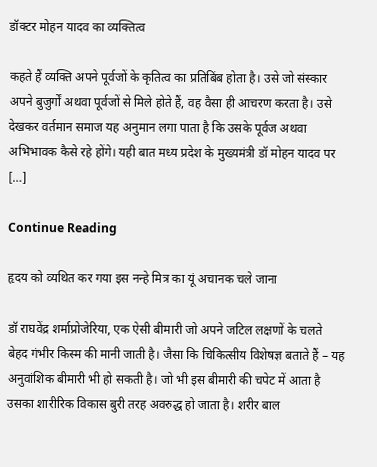डॉक्टर मोहन यादव का व्यक्तित्व

कहते हैं व्यक्ति अपने पूर्वजों के कृतित्व का प्रतिबिंब होता है। उसे जो संस्कार अपने बुजुर्गों अथवा पूर्वजों से मिले होते हैं, वह वैसा ही आचरण करता है। उसे देखकर वर्तमान समाज यह अनुमान लगा पाता है कि उसके पूर्वज अथवा अभिभावक कैसे रहे होंगे। यही बात मध्य प्रदेश के मुख्यमंत्री डॉ मोहन यादव पर […]

Continue Reading

हृदय को व्यथित कर गया इस नन्हे मित्र का यूं अचानक चले जाना

डॉ राघवेंद्र शर्माप्रोजेरिया, एक ऐसी बीमारी जो अपने जटिल लक्षणों के चलते बेहद गंभीर किस्म की मानी जाती है। जैसा कि चिकित्सीय विशेषज्ञ बताते हैं – यह अनुवांशिक बीमारी भी हो सकती है। जो भी इस बीमारी की चपेट में आता है उसका शारीरिक विकास बुरी तरह अवरुद्ध हो जाता है। शरीर बाल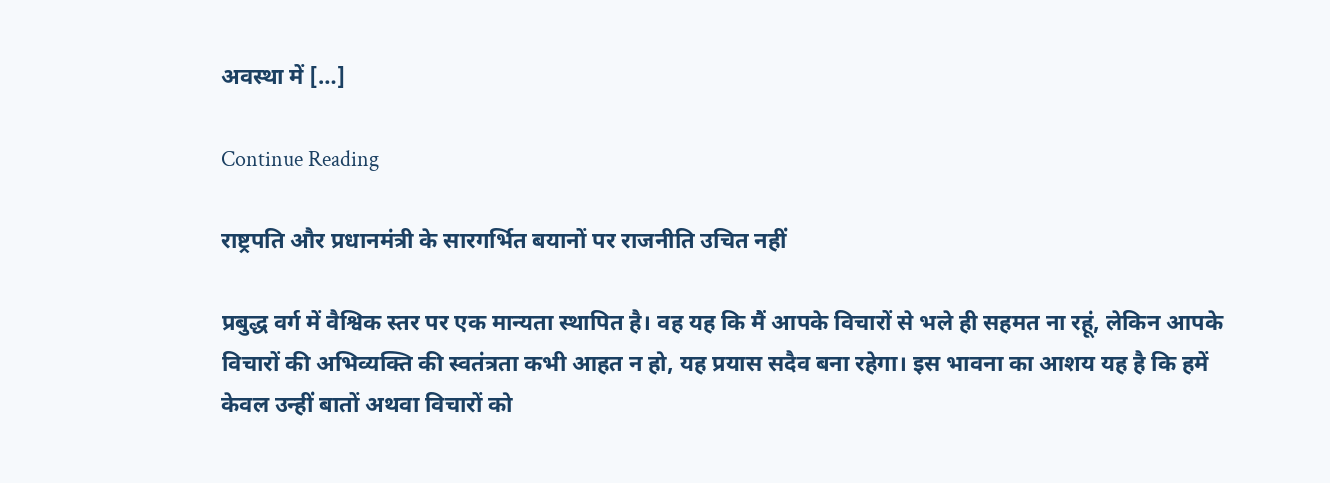अवस्था में […]

Continue Reading

राष्ट्रपति और प्रधानमंत्री के सारगर्भित बयानों पर राजनीति उचित नहीं

प्रबुद्ध वर्ग में वैश्विक स्तर पर एक मान्यता स्थापित है। वह यह कि मैं आपके विचारों से भले ही सहमत ना रहूं, लेकिन आपके विचारों की अभिव्यक्ति की स्वतंत्रता कभी आहत न हो, यह प्रयास सदैव बना रहेगा। इस भावना का आशय यह है कि हमें केवल उन्हीं बातों अथवा विचारों को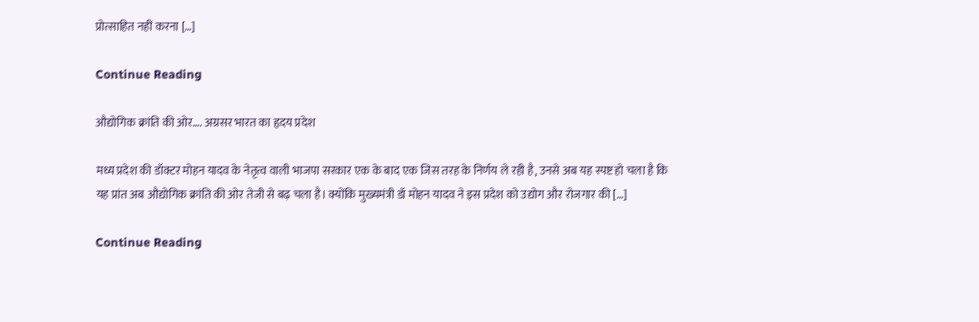प्रोत्साहित नहीं करना […]

Continue Reading

औद्योगिक क्रांति की ओर…. अग्रसर भारत का हृदय प्रदेश

मध्य प्रदेश की डॉक्टर मोहन यादव के नेतृत्व वाली भाजपा सरकार एक के बाद एक जिस तरह के निर्णय ले रही है, उनसे अब यह स्पष्ट हो चला है कि यह प्रांत अब औद्योगिक क्रांति की ओर तेजी से बढ़ चला है। क्योंकि मुख्यमंत्री डॉ मोहन यादव ने इस प्रदेश को उद्योग और रोजगार की […]

Continue Reading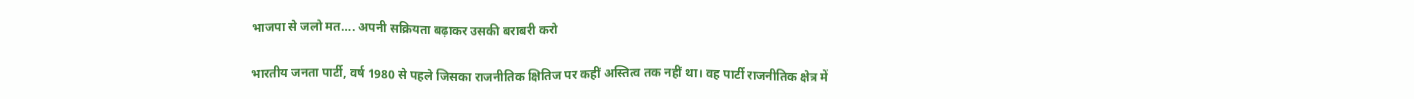भाजपा से जलो मत…. अपनी सक्रियता बढ़ाकर उसकी बराबरी करो

भारतीय जनता पार्टी, वर्ष 1980 से पहले जिसका राजनीतिक क्षितिज पर कहीं अस्तित्व तक नहीं था। वह पार्टी राजनीतिक क्षेत्र में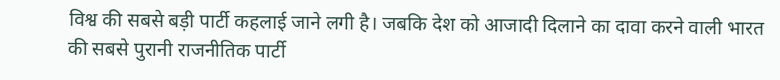विश्व की सबसे बड़ी पार्टी कहलाई जाने लगी है। जबकि देश को आजादी दिलाने का दावा करने वाली भारत की सबसे पुरानी राजनीतिक पार्टी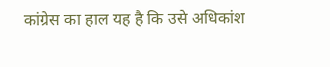कांग्रेस का हाल यह है कि उसे अधिकांश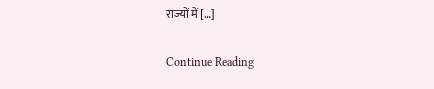राज्यों में […]

Continue Reading